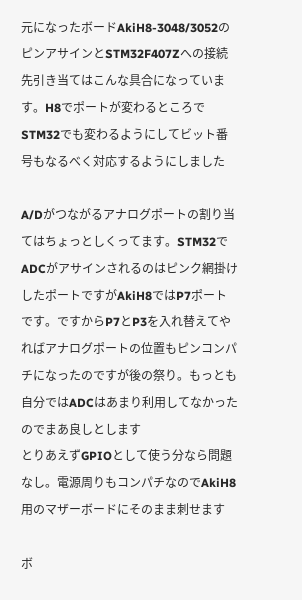元になったボードAkiH8-3048/3052のピンアサインとSTM32F407Zへの接続先引き当てはこんな具合になっています。H8でポートが変わるところでSTM32でも変わるようにしてビット番号もなるべく対応するようにしました

A/Dがつながるアナログポートの割り当てはちょっとしくってます。STM32でADCがアサインされるのはピンク網掛けしたポートですがAkiH8ではP7ポートです。ですからP7とP3を入れ替えてやればアナログポートの位置もピンコンパチになったのですが後の祭り。もっとも自分ではADCはあまり利用してなかったのでまあ良しとします
とりあえずGPIOとして使う分なら問題なし。電源周りもコンパチなのでAkiH8用のマザーボードにそのまま刺せます

ボ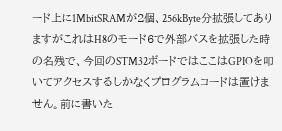ード上に1MbitSRAMが2個、256kByte分拡張してありますがこれはH8のモード6で外部バスを拡張した時の名残で、今回のSTM32ボードではここはGPIOを叩いてアクセスするしかなくプログラムコードは置けません。前に書いた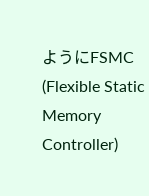ようにFSMC (Flexible Static Memory Controller)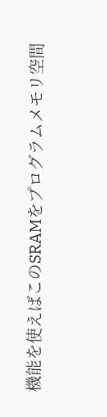機能を使えばこのSRAMをプログラムメモリ空間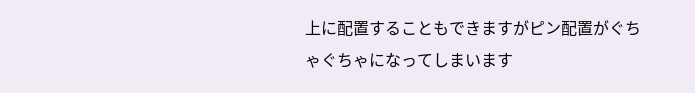上に配置することもできますがピン配置がぐちゃぐちゃになってしまいます